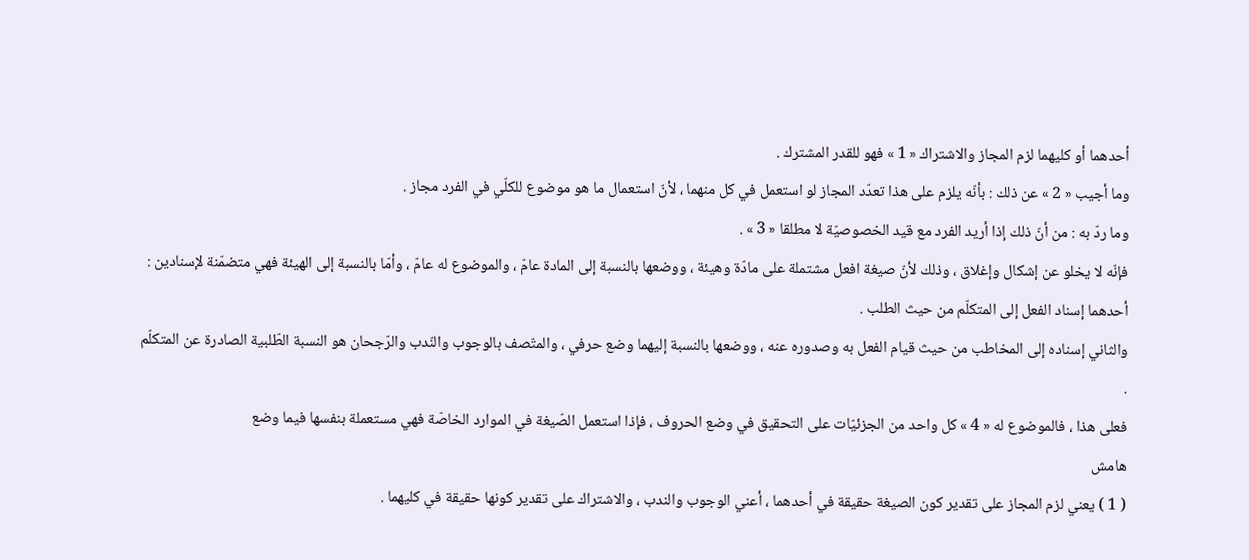أحدهما أو كليهما لزم المجاز والاشتراك « 1 » فهو للقدر المشترك .
وما أجيب « 2 » عن ذلك : بأنّه يلزم على هذا تعدّد المجاز لو استعمل في كل منهما ، لأنّ استعمال ما هو موضوع للكلّي في الفرد مجاز .
وما ردّ به : من أنّ ذلك إذا أريد الفرد مع قيد الخصوصيّة لا مطلقا « 3 » .
فإنّه لا يخلو عن إشكال وإغلاق ، وذلك لأنّ صيغة افعل مشتملة على مادّة وهيئة ، ووضعها بالنسبة إلى المادة عامّ ، والموضوع له عامّ ، وأمّا بالنسبة إلى الهيئة فهي متضمّنة لإسنادين : أحدهما إسناد الفعل إلى المتكلّم من حيث الطلب .
والثاني إسناده إلى المخاطب من حيث قيام الفعل به وصدوره عنه ، ووضعها بالنسبة إليهما وضع حرفي ، والمتّصف بالوجوب والنّدب والرّجحان هو النسبة الطّلبية الصادرة عن المتكلّم .
فعلى هذا ، فالموضوع له « 4 » كل واحد من الجزئيّات على التحقيق في وضع الحروف ، فإذا استعمل الصّيغة في الموارد الخاصّة فهي مستعملة بنفسها فيما وضع
هامش
( 1 ) يعني لزم المجاز على تقدير كون الصيغة حقيقة في أحدهما ، أعني الوجوب والندب ، والاشتراك على تقدير كونها حقيقة في كليهما .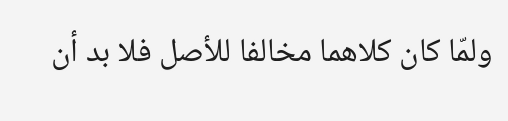ولمّا كان كلاهما مخالفا للأصل فلا بد أن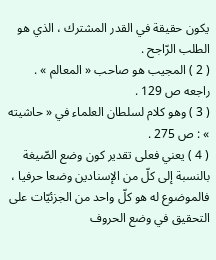يكون حقيقة في القدر المشترك ، الذي هو الطلب الرّاجح .
( 2 ) المجيب هو صاحب « المعالم » . راجعه ص 129 .
( 3 ) وهو كلام لسلطان العلماء في « حاشيته » : ص 275 .
( 4 ) يعني فعلى تقدير كون وضع الصّيغة بالنسبة إلى كلّ من الإسنادين وضعا حرفيا ، فالموضوع له هو كلّ واحد من الجزئيّات على التحقيق في وضع الحروف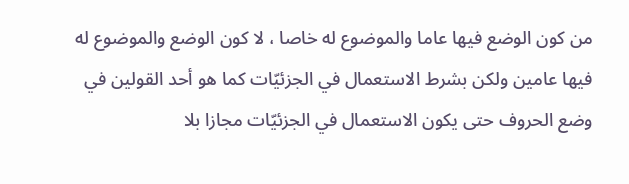من كون الوضع فيها عاما والموضوع له خاصا ، لا كون الوضع والموضوع له فيها عامين ولكن بشرط الاستعمال في الجزئيّات كما هو أحد القولين في وضع الحروف حتى يكون الاستعمال في الجزئيّات مجازا بلا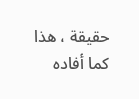حقيقة ، هذا كما أفاده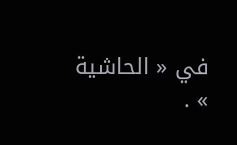في « الحاشية » .